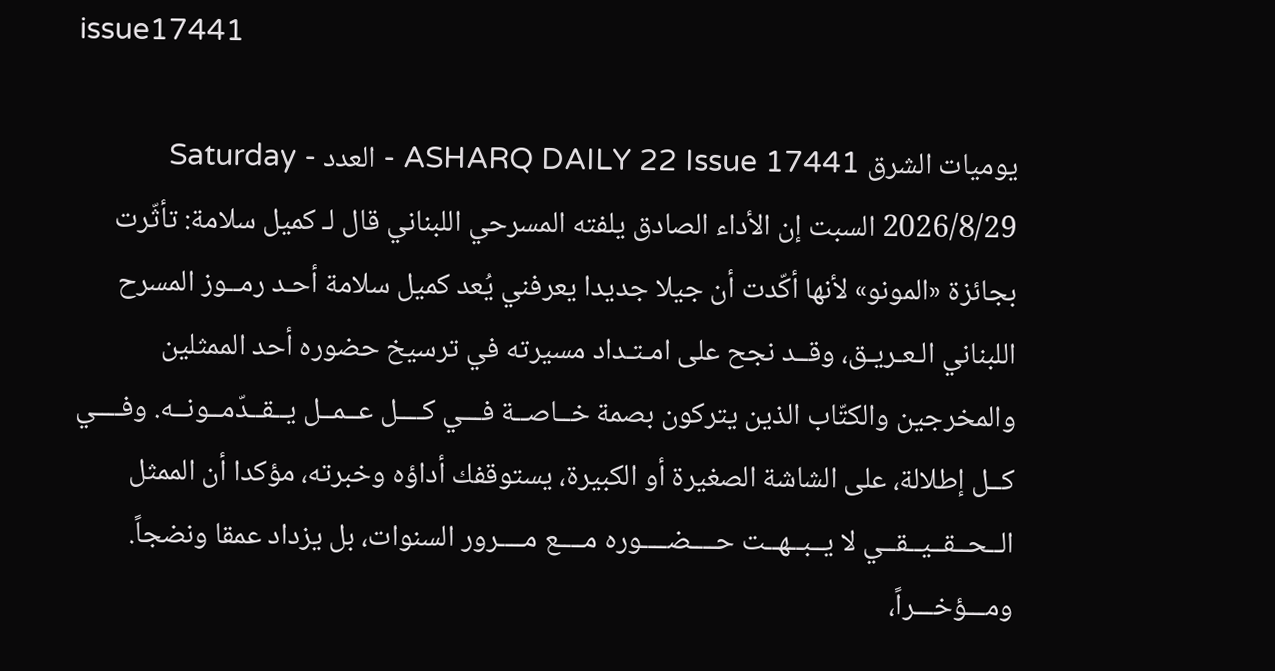issue17441

يوميات الشرق ASHARQ DAILY 22 Issue 17441 - العدد Saturday - 2026/8/29 السبت إن الأداء الصادق يلفته المسرحي اللبناني قال لـ كميل سلامة: تأثّرت بجائزة «المونو» لأنها أكّدت أن جيلا جديدا يعرفني يُعد كميل سلامة أحـد رمــوز المسرح اللبناني الـعـريـق، وقــد نجح على امـتـداد مسيرته في ترسيخ حضوره أحد الممثلين والمخرجين والكتّاب الذين يتركون بصمة خــاصــة فـــي كــــل عــمــل يــقــدّمــونــه. وفــــي كــل إطلالة، على الشاشة الصغيرة أو الكبيرة، يستوقفك أداؤه وخبرته، مؤكدا أن الممثل الــحــقــيــقــي لا يــبــهــت حــــضــــوره مــــع مــــرور السنوات، بل يزداد عمقا ونضجاً. ومـــؤخـــراً،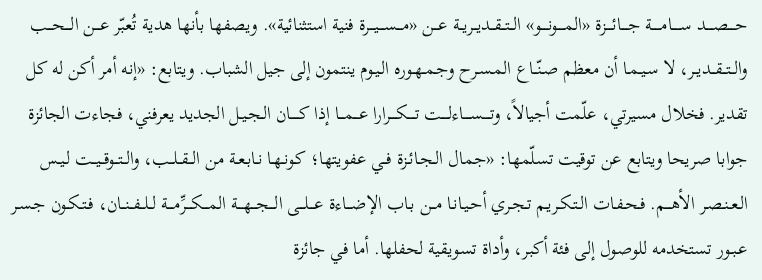حــــصــــد ســـــامـــــة جــــائــــزة «المــــونــــو» الــتــقــديــريــة عـــن «مـــســـيـــرة فنية استثنائية». ويصفها بأنها هدية تُعبّر عـــن الـــحـــب والــتــقــديــر، لا سـيـمـا أن معظم صـنّــاع المـسـرح وجـمـهـوره الـيـوم ينتمون إلى جيل الشباب. ويتابع: «إنه أمر أكن له كل تقدير. فخلال مسيرتي، علّمت أجيالاً، وتــــســــاءلــــت تــــكــــرارا عـــمـــا إذا كـــــان الـجـيـل الجديد يعرفني، فجاءت الجائزة جوابا صريحا ويتابع عن توقيت تسلّمها: «جمال الـجـائـزة فــي عفويتها؛ كـونـهـا نـابـعـة من الــقــلــب، والــتــوقــيــت لـيـس الـعـنـصـر الأهـــم. فـحـفـات الـتـكـريـم تـجـري أحـيـانـا مــن بـاب الإضـــاءة عـــلـــى الـــجـــهـــة المـــكـــرِّمـــة لــلــفــنــان، فـتـكـون جـسـر عـبـور تستخدمه للوصول إلى فئة أكبر، وأداة تسويقية لحفلها. أما في جائزة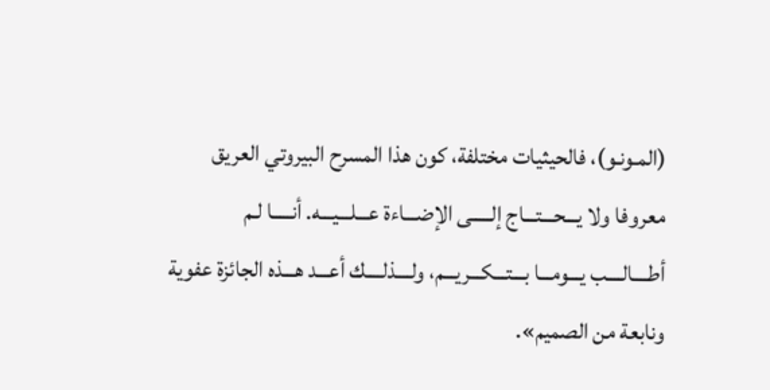(المـونـو)، فالحيثيات مختلفة، كون هذا المسرح البيروتي العريق معروفا ولا يـــحـــتـــاج إلـــــى الإضـــاءة عـــلـــيـــه. أنـــــا لـم أطــــالــــب يـــومـــا بـــتـــكـــريـــم، ولــــذلــــك أعـــد هـــذه الجائزة عفوية ونابعة من الصميم».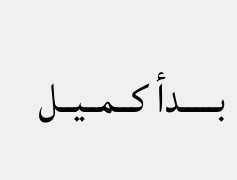بـــــدأ كــمــيــل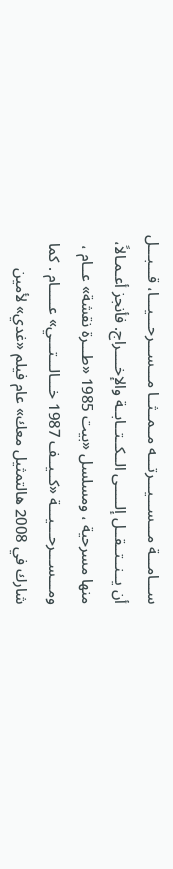ســـامـــة مـــســـيـــرتـــه مــمــثــا مـــســـرحـــيـــا، قـــبـــل أن يــنــتــقــل إلـــــى الــكــتــابــة والإخــــراج. فأنجز أعـمـالاً، منها مسرحية ، ومسلسل «بيت 1985 «طـــرة نقشة» عــام ، ومـــســـرحـــيـــة «كــيــف 1987 خـــالـــتـــي» عـــــام . كما شارك في 2008 هالتمثيل معك» عام فيلم «غدي» لأمين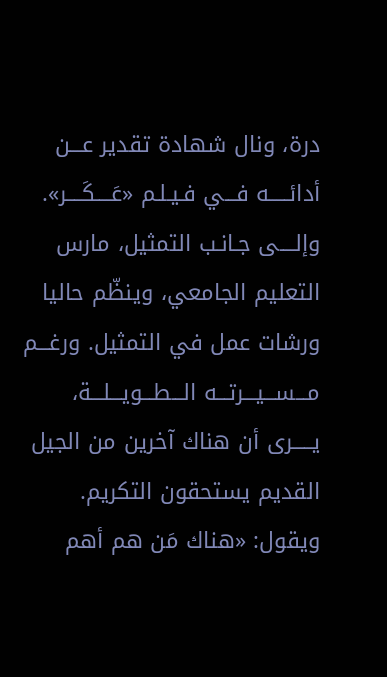درة، ونال شهادة تقدير عـــن أدائـــــه فـــي فـيـلـم «عَــــكَــــر». وإلــــى جـانـب التمثيل، مارس التعليم الجامعي، وينظّم حاليا ورشات عمل في التمثيل. ورغـــم مـــســـيـــرتـــه الـــطـــويـــلـــة، يـــــرى أن هناك آخرين من الجيل القديم يستحقون التكريم. ويقول: «هناك مَن هم أهم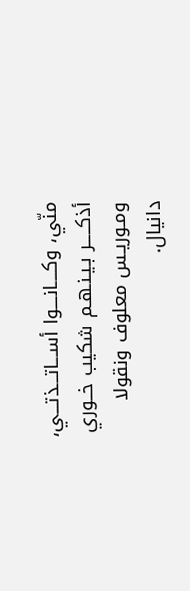منّي، وكــــانــــوا أســـاتـــذتـــي، أذكـــــر بـيـنـهـم شكيب خــوري ومـوريـس معلوف ونقولا دانيال.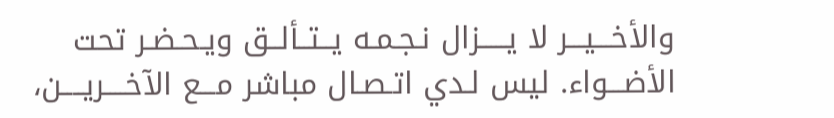والأخـــيـــر لا يـــــزال نـجـمـه يــتــألــق ويـحـضـر تحت الأضـــواء. ليس لـدي اتـصـال مباشر مـــع الآخــــريــــن،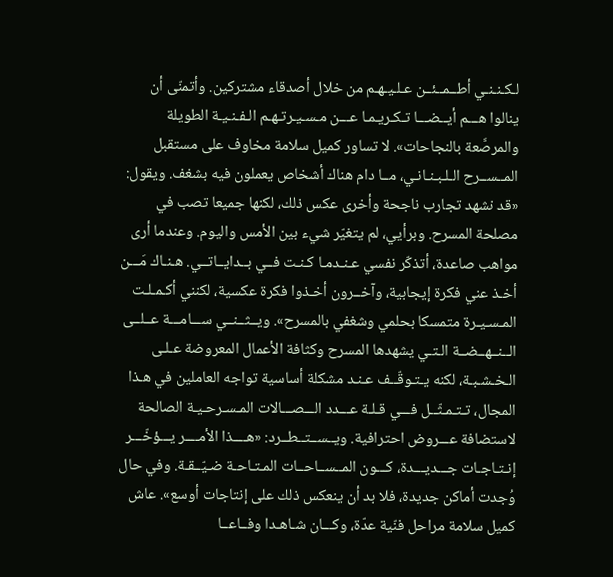لـكـنـنـي أطــمــئــن عـلـيـهـم من خلال أصدقاء مشتركين. وأتمنّى أن ينالوا هـــم أيــضـــا تـكـريـمـا عـــن مـسـيـرتـهـم الـفـنـيـة الطويلة والمرصَّعة بالنجاحات». لا تساور كميل سلامة مخاوف على مستقبل المــســرح الـلـبـنـانـي، مــا دام هناك أشخاص يعملون فيه بشغف. ويقول: «قد نشهد تجارب ناجحة وأخرى عكس ذلك، لكنها جميعا تصب في مصلحة المسرح. وبرأيي، لم يتغيّر شيء بين الأمس واليوم. وعندما أرى مواهب صاعدة، أتذكّر نفسي عـنـدمـا كـنـت فــي بــدايــاتــي. هـنـاك مَـــن أخـذ عني فكرة إيجابية، وآخــرون أخـذوا فكرة عكسية، لكنني أكـمـلـت المـسـيـرة متمسكا بحلمي وشغفي بالمسرح». ويــثــنــي ســـامـــة عــلــى الــنــهــضــة الـتـي يشهدها المسرح وكثافة الأعمال المعروضة عـلـى الـخـشـبـة، لكنه يـتـوقّــف عـنـد مشكلة أساسية تواجه العاملين في هـذا المجال، تـتـمـثّــل فـــي قـلـة عـــدد الـــصـــالات المـسـرحـيـة الصالحة لاستضافة عـــروض احترافية. ويــســتــطــرد: «هــــذا الأمــــر يـــؤخّـــر إنـتـاجـات جـــديـــدة، كـــون المــســاحــات المـتـاحـة ضـيّــقـة. وفي حال وُجدت أماكن جديدة، فلا بد أن ينعكس ذلك على إنتاجات أوسع». عاش كميل سلامة مراحل فنّية عدّة، وكـــان شـاهـدا وفــاعــا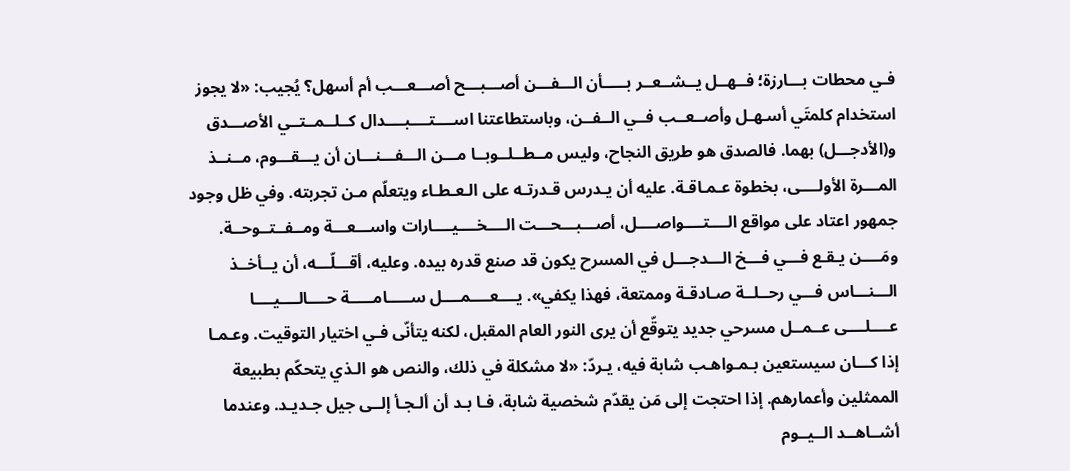فـي محطات بـــارزة؛ فــهــل يــشــعــر بـــــأن الـــفـــن أصـــبـــح أصـــعـــب أم أسهل؟ يُجيب: «لا يجوز استخدام كلمتَي أسـهـل وأصــعــب فــي الــفــن، وباستطاعتنا اســــتــــبــــدال كــلــمــتــي الأصـــدق و(الأدجـــل) بهما. فالصدق هو طريق النجاح، وليس مــطــلــوبــا مـــن الـــفـــنـــان أن يـــقـــوم، مــنــذ المـــرة الأولــــى، بخطوة عـمـاقـة. عليه أن يـدرس قـدرتـه على الـعـطـاء ويتعلّم مـن تجربته. وفي ظل وجود جمهور اعتاد على مواقع الــــتــــواصــــل، أصـــبـــحـــت الــــخــــيــــارات واســـعـــة ومــفــتــوحــة. ومَــــن يـقـع فـــي فـــخ الـــدجـــل في المسرح يكون قد صنع قدره بيده. وعليه، أقـــلّـــه، أن يــأخــذ الـــنـــاس فـــي رحــلــة صـادقـة وممتعة، فهذا يكفي». يــــعــــمــــل ســـــامـــــة حــــالــــيــــا عــــلــــى عــمــل مسرحي جديد يتوقّع أن يرى النور العام المقبل، لكنه يتأنّى فـي اختيار التوقيت. وعـمـا إذا كـــان سيستعين بـمـواهـب شابة فيه، يـردّ: «لا مشكلة في ذلك، والنص هو الـذي يتحكّم بطبيعة الممثلين وأعمارهم. إذا احتجت إلى مَن يقدّم شخصية شابة، فـا بـد أن ألـجـأ إلــى جيل جـديـد. وعندما أشــاهــد الــيــوم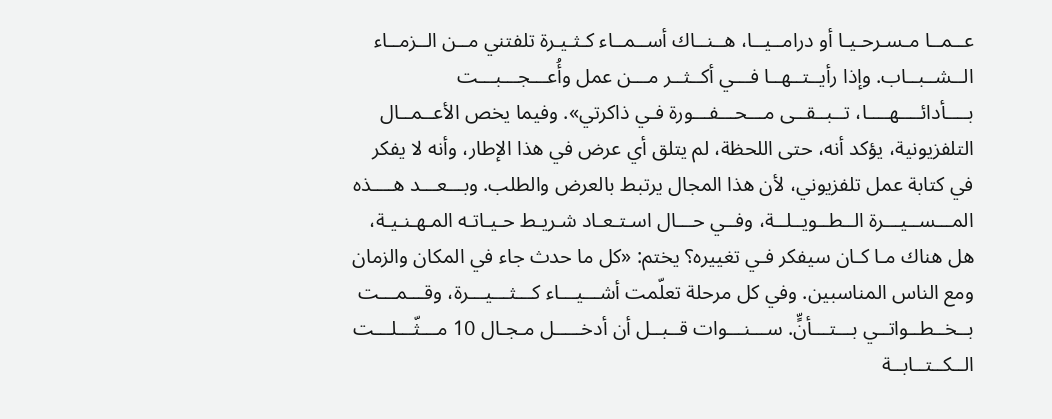عــمــا مـسـرحـيـا أو درامــيــا، هــنــاك أســمــاء كـثـيـرة تلفتني مــن الــزمــاء الــشــبــاب. وإذا رأيــتــهــا فـــي أكــثــر مـــن عمل وأُعـــجـــبـــت بــــأدائــــهــــا، تــبــقــى مـــحـــفـــورة فـي ذاكرتي». وفيما يخص الأعــمــال التلفزيونية، يؤكد أنه، حتى اللحظة، لم يتلق أي عرض في هذا الإطار، وأنه لا يفكر في كتابة عمل تلفزيوني، لأن هذا المجال يرتبط بالعرض والطلب. وبـــعـــد هــــذه المـــســيـــرة الــطــويــلــة، وفــي حـــال اسـتـعـاد شـريـط حـيـاتـه المـهـنـيـة، هل هناك مـا كـان سيفكر فـي تغييره؟ يختم: «كل ما حدث جاء في المكان والزمان ومع الناس المناسبين. وفي كل مرحلة تعلّمت أشـــيـــاء كـــثـــيـــرة، وقـــمـــت بــخــطــواتــي بـــتـــأنٍّ. ســـنـــوات قــبــل أن أدخـــــل مـجـال 10 مـــثّـــلـــت الــكــتــابــة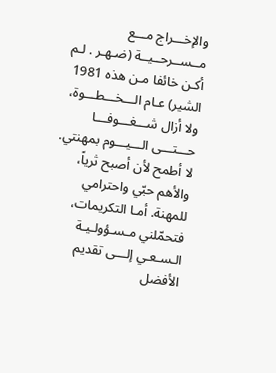والإخـــراج مـــع مــســرحــيــة (ضـهـر . لـم أكـن خائفا مـن هذه 1981 الشير) عـام الـــخـــطـــوة، ولا أزال شـــغـــوفـــا حـــتـــى الـــيـــوم بمهنتي. لا أطمح لأن أصبح ثرياً، والأهم حبّي واحترامي للمهنة. أمـا التكريمات، فتحمّلني مـسـؤولـيـة الـسـعـي إلـــى تقديم الأفضل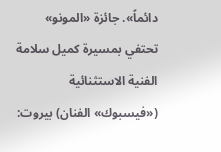دائماً». جائزة «المونو» تحتفي بمسيرة كميل سلامة الفنية الاستثنائية («فيسبوك» الفنان) بيروت: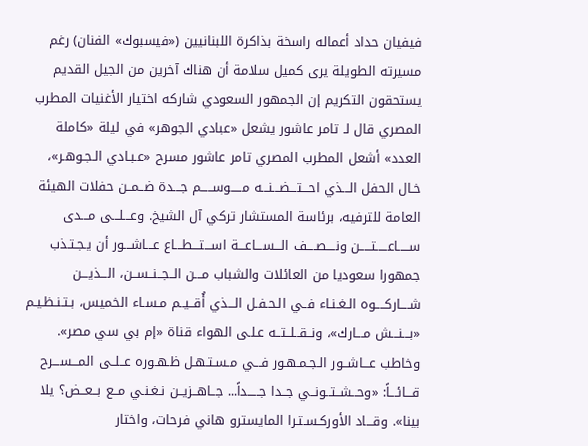فيفيان حداد أعماله راسخة بذاكرة اللبنانيين («فيسبوك» الفنان) رغم مسيرته الطويلة يرى كميل سلامة أن هناك آخرين من الجيل القديم يستحقون التكريم إن الجمهور السعودي شاركه اختيار الأغنيات المطرب المصري قال لـ تامر عاشور يشعل «عبادي الجوهر» في ليلة «كاملة العدد» أشعل المطرب المصري تامر عاشور مسرح «عـبـادي الـجـوهـر»، خـال الحفل الـــذي احـــتـــضـــنـــه مـــــوســـــم جـــدة ضــمــن حفلات الهيئة العامة للترفيه، برئاسة المستشار تركي آل الشيخ. وعـــلـــى مـــدى ســـــاعـــــتـــــن ونــــصــــف الـــســـاعـــة اســـتـــطـــاع عـــاشـــور أن يـجـتـذب جمهورا سعوديا من العائلات والشباب مـــن الــجــنــســن، الـــذيـــن شــــاركــــوه الـغـنـاء فــي الـحـفـل الـــذي أُقــيــم مـسـاء الخميس، بـتـنـظـيـم «بـــنـــش مـــارك»، ونــقــلــتــه عـلـى الهواء قناة «إم بي سي مصر». وخاطب عـــاشــور الـجـمـهـور فـــي مـسـتـهـل ظـهـوره عــلــى المـــســـرح قـــائـــاً: «وحــشــتــونــي جــدا جـــــداً... جــاهــزيــن نـغـنـي مــع بــعــض؟ يلا بينا». وقـــاد الأوركـسـتـرا المايسترو هاني فرحات، واختار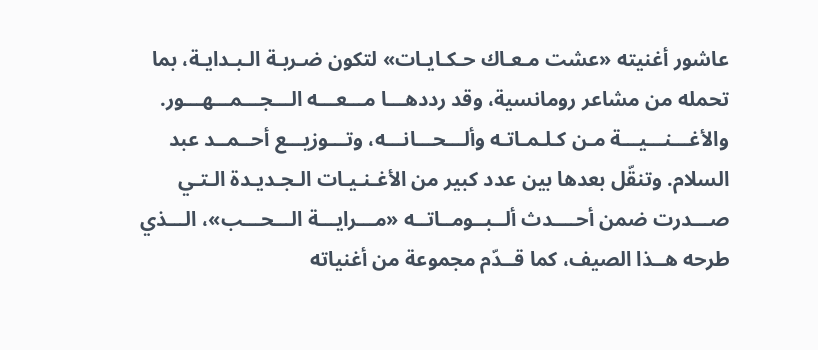عاشور أغنيته «عشت مـعـاك حـكـايـات» لتكون ضـربـة الـبـدايـة، بما تحمله من مشاعر رومانسية، وقد رددهـــا مـــعـــه الـــجـــمـــهـــور. والأغـــنـــيـــة مـن كـلـمـاتـه وألـــحـــانـــه، وتـــوزيـــع أحــمــد عبد السلام. وتنقّل بعدها بين عدد كبير من الأغـنـيـات الـجـديـدة الـتـي صـــدرت ضمن أحــــدث ألــبــومــاتــه «مـــرايـــة الـــحـــب»، الـــذي طرحه هــذا الصيف، كما قــدّم مجموعة من أغنياته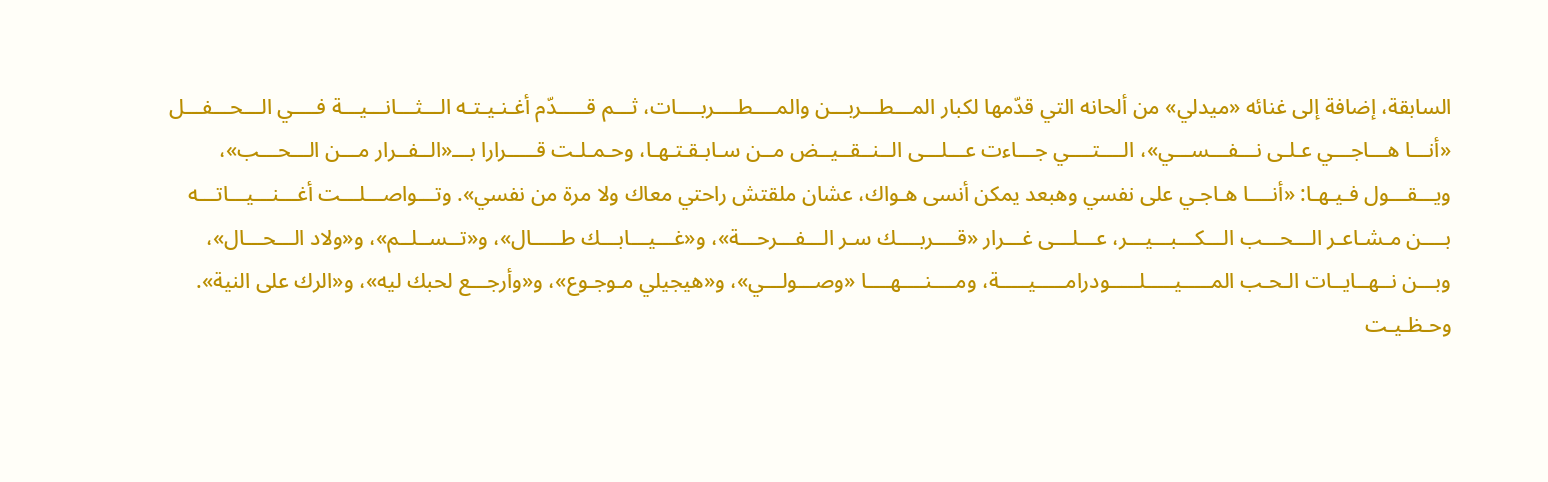السابقة، إضافة إلى غنائه «ميدلي» من ألحانه التي قدّمها لكبار المـــطـــربـــن والمــــطــــربــــات، ثـــم قـــــدّم أغـنـيـتـه الـــثـــانـــيـــة فــــي الـــحـــفـــل «أنـــا هـــاجـــي عـلـى نـــفـــســـي»، الــــتــــي جـــاءت عـــلـــى الــنــقــيــض مــن سـابـقـتـهـا، وحـمـلـت قـــــرارا بـــ«الــفــرار مـــن الـــحـــب»، ويـــقـــول فـيـهـا: «أنــــا هـاجـي على نفسي وهبعد يمكن أنسى هـواك، عشان ملقتش راحتي معاك ولا مرة من نفسي». وتـــواصـــلـــت أغـــنـــيـــاتـــه بــــن مـشـاعـر الـــحـــب الـــكـــبـــيـــر، عـــلـــى غـــرار «قــــربــــك سـر الـــفـــرحـــة»، و«غـــيـــابـــك طـــــال»، و«تــســلــم»، و«ولاد الـــحـــال»، وبـــن نــهــايــات الـحـب المـــــيـــــلـــــودرامـــــيـــــة، ومــــنــــهــــا «وصـــولـــي»، و«هيجيلي مـوجـوع»، و«وأرجـــع لحبك ليه»، و«الرك على النية». وحـظـيـت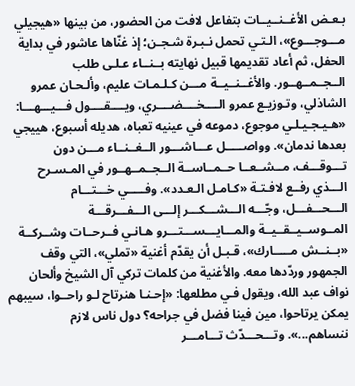بـعـض الأغــنــيــات بتفاعل لافت من الحضور، من بينها «هيجيلي مـــوجـــوع»، الـتـي تحمل نـبـرة شـجـن؛ إذ غنّاها عاشور في بداية الحفل، ثم أعاد تقديمها قبيل نهايته بــنــاء عـلـى طلب الــجــمــهــور. والأغــنــيــة مـــن كـلـمـات عليم، وألـحـان عمرو الشاذلي، وتـوزيـع عمرو الــــخــــضــــري، ويــــقــــول فـــيـــهـــا: «هـيـجـيـلـي موجوع، دموعه في عينيه تعباه، هديله أسبوع، هييجي بعدها ندمان». وواصـــــل عـــاشـــور الــغــنــاء مـــن دون تـــوقـــف، مــشــعــا حــمــاســة الــجــمــهــور في المـسـرح الـــذي رفــع لافـتـة «كـامـل الـعـدد». وفـــــي خـــتـــام الـــحـــفـــل، وجّـــه الـــشـــكـــر إلـــى الـــفـــرقـــة المــوســيــقــيــة والمـــايـــســـتـــرو هـانـي فــرحــات وشــركــة «بــنــش مـــــارك»، قـبـل أن يقدّم أغنية «تملي»، التي وقف الجمهور وردّدها معه. والأغنية من كلمات تركي آل الشيخ وألحان نواف عبد الله، ويقول فـي مطلعها: «إحـنـا هنرتاح لـو راحــوا، سيبهم يمكن يرتاحوا، مين فينا فضل في جراحه؟ دول ناس لازم ننساهم...». وتـــحـــدّث تـــامـــر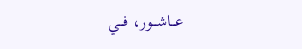عـــاشـــور، فـــي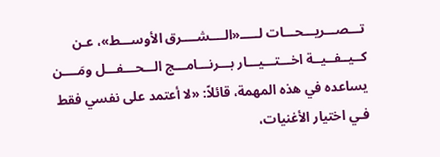تـــصـــريـــحـــات لـــــ«الــــشــــرق الأوســـط»، عـن كــيــفــيــة اخـــتـــيـــار بـــرنـــامـــج الـــحـــفـــل ومَــــن يساعده في هذه المهمة، قائلاً: «لا أعتمد على نفسي فقط فـي اختيار الأغنيات،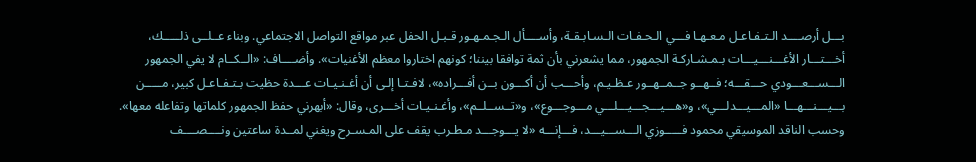بـــل أرصــــد الـتـفـاعـل مـعـهـا فـــي الـحـفـات الـسـابـقـة، وأســــأل الـجـمـهـور قـبـل الحفل عبر مواقع التواصل الاجتماعي. وبناء عــلــى ذلـــــك، أخـــتـــار الأغـــنـــيـــات بـمـشـاركـة الجمهور، مما يشعرني بأن ثمة توافقا بيننا؛ كونهم اختاروا معظم الأغنيات». وأضــــاف: «الــكــام لا يفي الجمهور الـــســـعـــودي حـــقـــه؛ فــهــو جــمــهــور عـظـيـم، وأحـــب أن أكـــون بــن أفـــراده»، لافـتـا إلـى أن أغـنـيـات عـــدة حظيت بـتـفـاعـل كبير، مـــــن بـــيـــنـــهـــا «المـــيـــدلـــي»، و«هـــيـــجـــيـــلـــي مـــوجـــوع»، و«تــســلــم»، وأغـنـيـات أخـــرى، وقال: «أبهرني حفظ الجمهور كلماتها وتفاعله معها». وحسب الناقد الموسيقي محمود فـــــوزي الـــســـيـــد، فـــإنـــه «لا يـــوجـــد مـطـرب يقف على المـسـرح ويغني لمــدة ساعتين ونــــصــــف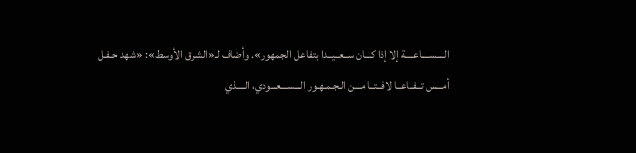الــــســــاعــــة إلا إذا كـــان ســعــيــدا بتفاعل الجمهور». وأضاف لـ«الشرق الأوسط»: «شهد حـفـل أمـــس تــفــاعــا لافــتــا مـــن الـجـمـهـور الـــســـعـــودي، الــــذي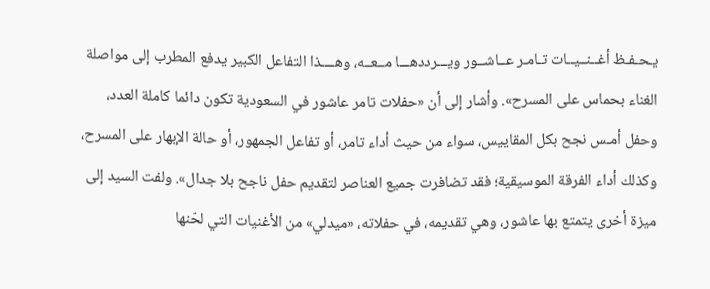يـحـفـظ أغــنــيــات تـامـر عــاشــور ويـــرددهـــا مــعــه، وهــــذا التفاعل الكبير يدفع المطرب إلى مواصلة الغناء بحماس على المسرح». وأشار إلى أن «حفلات تامر عاشور في السعودية تكون دائما كاملة العدد، وحفل أمـس نجح بكل المقاييس، سواء من حيث أداء تامر، أو تفاعل الجمهور، أو حالة الإبهار على المسرح، وكذلك أداء الفرقة الموسيقية؛ فقد تضافرت جميع العناصر لتقديم حفل ناجح بلا جدال». ولفت السيد إلى ميزة أخرى يتمتع بها عاشور، وهي تقديمه، في حفلاته، «ميدلي» من الأغنيات التي لحّنها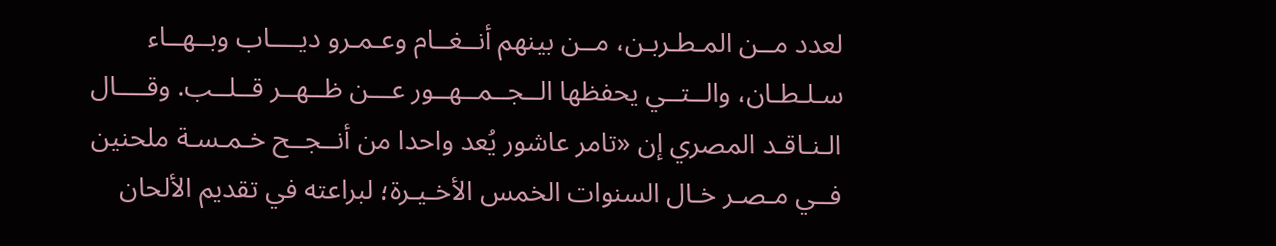لعدد مــن المـطـربـن، مــن بينهم أنــغــام وعـمـرو ديــــاب وبــهــاء سـلـطـان، والــتــي يحفظها الــجــمــهــور عـــن ظــهــر قــلــب. وقــــال الـنـاقـد المصري إن «تامر عاشور يُعد واحدا من أنــجــح خـمـسـة ملحنين فــي مـصـر خـال السنوات الخمس الأخـيـرة؛ لبراعته في تقديم الألحان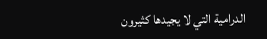الدرامية التي لا يجيدها كثيرون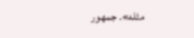مثله». جمهور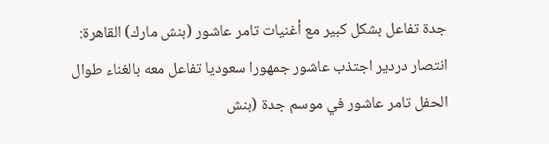جدة تفاعل بشكل كبير مع أغنيات تامر عاشور (بنش مارك) القاهرة: انتصار دردير اجتذب عاشور جمهورا سعوديا تفاعل معه بالغناء طوال الحفل تامر عاشور في موسم جدة (بنش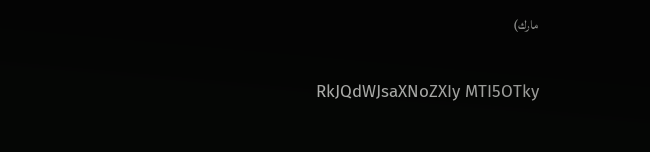مارك)

RkJQdWJsaXNoZXIy MTI5OTky